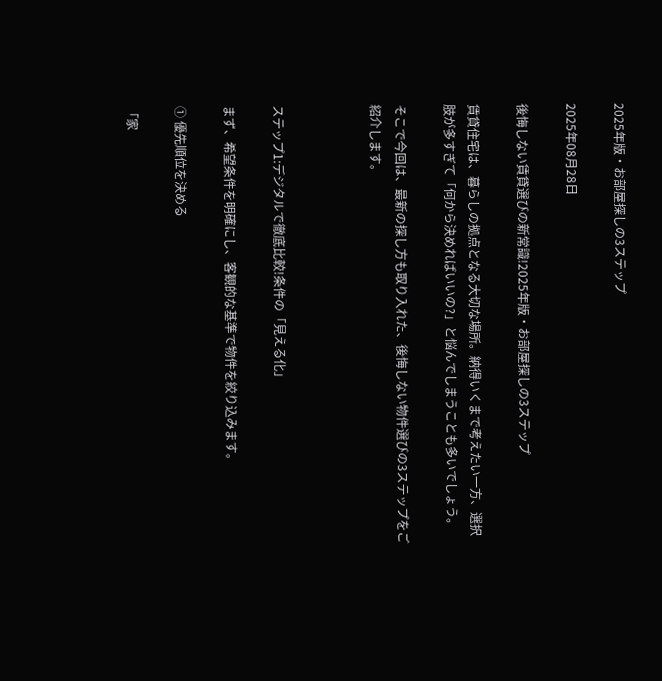2025年版・お部屋探しの3ステップ

2025年08月28日

後悔しない賃貸選びの新常識!2025年版・お部屋探しの3ステップ

賃貸住宅は、暮らしの拠点となる大切な場所。納得いくまで考えたい一方、選択肢が多すぎて「何から決めればいいの?」と悩んでしまうことも多いでしょう。

そこで今回は、最新の探し方も取り入れた、後悔しない物件選びの3ステップをご紹介します。



ステップ1:デジタルで徹底比較!条件の「見える化」

まず、希望条件を明確にし、客観的な基準で物件を絞り込みます。

① 優先順位を決める

「家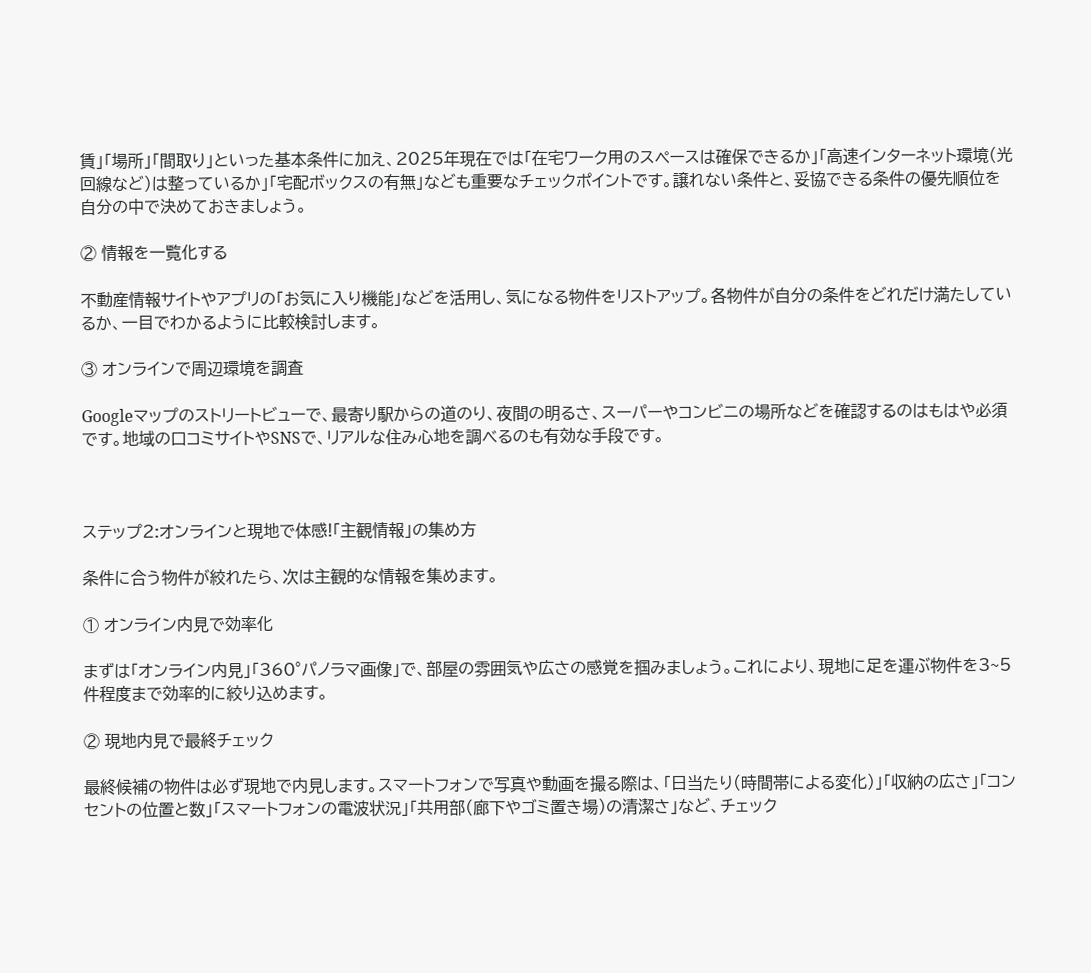賃」「場所」「間取り」といった基本条件に加え、2025年現在では「在宅ワーク用のスペースは確保できるか」「高速インターネット環境(光回線など)は整っているか」「宅配ボックスの有無」なども重要なチェックポイントです。譲れない条件と、妥協できる条件の優先順位を自分の中で決めておきましょう。

② 情報を一覧化する

不動産情報サイトやアプリの「お気に入り機能」などを活用し、気になる物件をリストアップ。各物件が自分の条件をどれだけ満たしているか、一目でわかるように比較検討します。

③ オンラインで周辺環境を調査

Googleマップのストリートビューで、最寄り駅からの道のり、夜間の明るさ、スーパーやコンビニの場所などを確認するのはもはや必須です。地域の口コミサイトやSNSで、リアルな住み心地を調べるのも有効な手段です。



ステップ2:オンラインと現地で体感!「主観情報」の集め方

条件に合う物件が絞れたら、次は主観的な情報を集めます。

① オンライン内見で効率化

まずは「オンライン内見」「360°パノラマ画像」で、部屋の雰囲気や広さの感覚を掴みましょう。これにより、現地に足を運ぶ物件を3~5件程度まで効率的に絞り込めます。

② 現地内見で最終チェック

最終候補の物件は必ず現地で内見します。スマートフォンで写真や動画を撮る際は、「日当たり(時間帯による変化)」「収納の広さ」「コンセントの位置と数」「スマートフォンの電波状況」「共用部(廊下やゴミ置き場)の清潔さ」など、チェック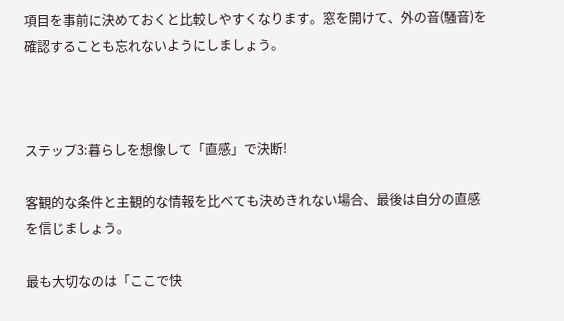項目を事前に決めておくと比較しやすくなります。窓を開けて、外の音(騒音)を確認することも忘れないようにしましょう。



ステップ3:暮らしを想像して「直感」で決断!

客観的な条件と主観的な情報を比べても決めきれない場合、最後は自分の直感を信じましょう。

最も大切なのは「ここで快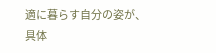適に暮らす自分の姿が、具体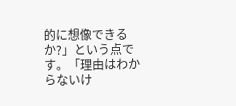的に想像できるか?」という点です。「理由はわからないけ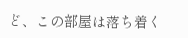ど、この部屋は落ち着く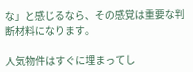な」と感じるなら、その感覚は重要な判断材料になります。

人気物件はすぐに埋まってし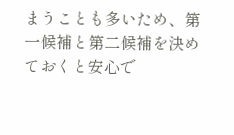まうことも多いため、第一候補と第二候補を決めておくと安心で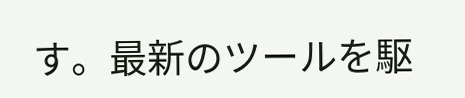す。最新のツールを駆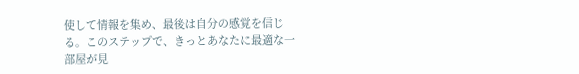使して情報を集め、最後は自分の感覚を信じる。このステップで、きっとあなたに最適な一部屋が見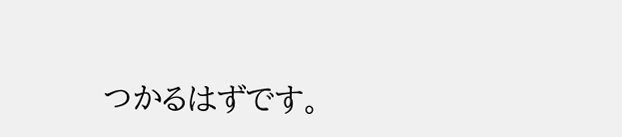つかるはずです。